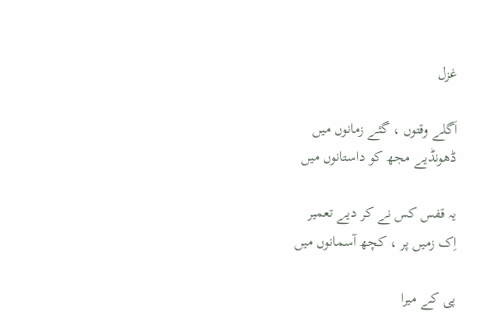غزل

اَگلے وقتوں ، گئے زمانوں میں
ڈھونڈیے مجھ کو داستانوں میں

یہ قفس کس نے کر دیے تعمیر
اِک زمیں پر ، کچھ آسمانوں میں

پی کے میرا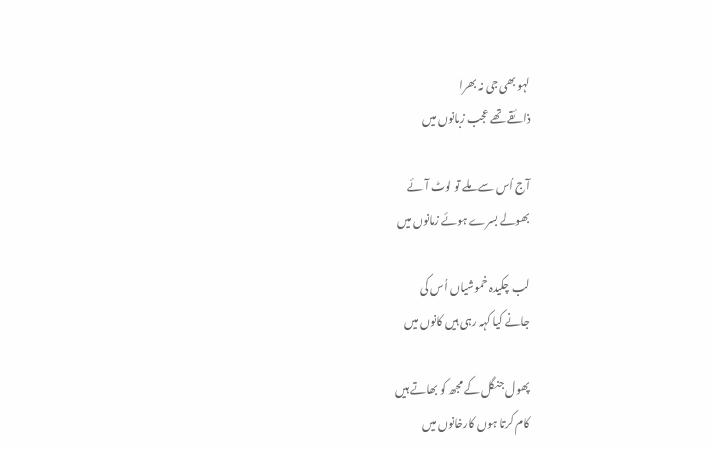لہو بھی جی نہ بھرا
ذائقے تھے عجب زبانوں میں

آج اُس سے ملے تو لوٹ آئے
بھولے بسرے ہوئے زمانوں میں

لب چکیدہ خموشیاں اُس کی
جانے کیا کہہ رہی ہیں کانوں میں

پھول جنگل کے مجھ کو بھاتے ہیں
کام کرتا ہوں کارخانوں میں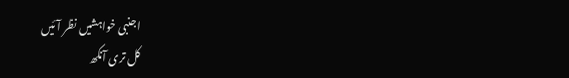اجنبی خواہشیں نظر آئیں
کل تری آنکھ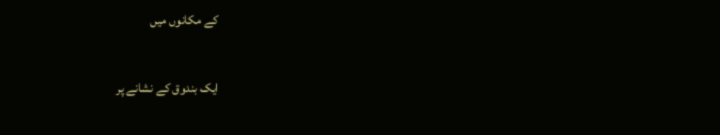کے مکانوں میں

ایک بندوق کے نشانے پر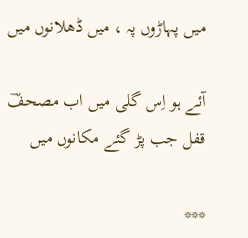میں پہاڑوں پہ ، میں ڈھلانوں میں

آئے ہو اِس گلی میں اب مصحفؔ
قفل جب پڑ گئے مکانوں میں

***